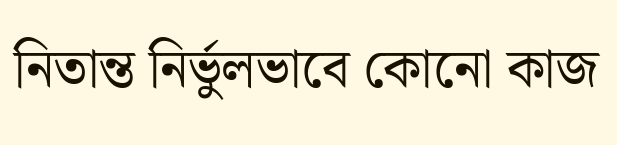নিতান্ত নির্ভুলভাবে কোনো কাজ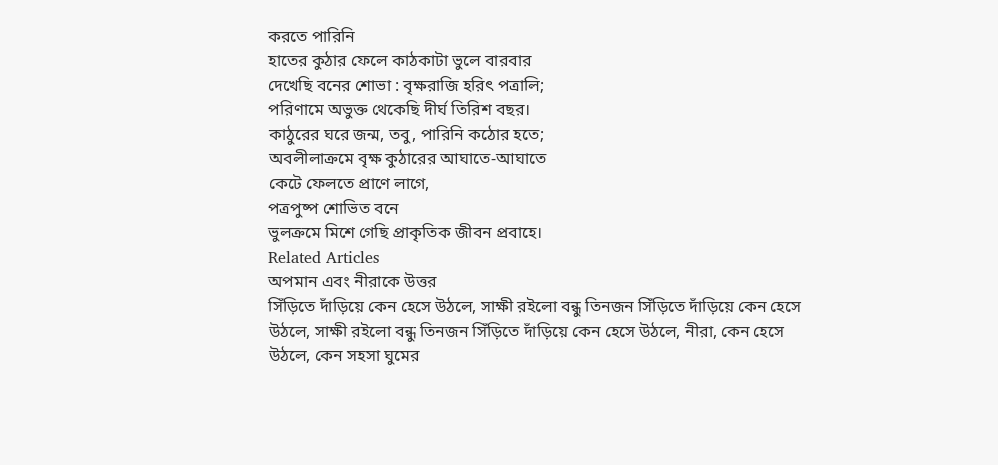করতে পারিনি
হাতের কুঠার ফেলে কাঠকাটা ভুলে বারবার
দেখেছি বনের শোভা : বৃক্ষরাজি হরিৎ পত্রালি;
পরিণামে অভুক্ত থেকেছি দীর্ঘ তিরিশ বছর।
কাঠুরের ঘরে জন্ম, তবু, পারিনি কঠোর হতে;
অবলীলাক্রমে বৃক্ষ কুঠারের আঘাতে-আঘাতে
কেটে ফেলতে প্রাণে লাগে,
পত্রপুষ্প শোভিত বনে
ভুলক্রমে মিশে গেছি প্রাকৃতিক জীবন প্রবাহে।
Related Articles
অপমান এবং নীরাকে উত্তর
সিঁড়িতে দাঁড়িয়ে কেন হেসে উঠলে, সাক্ষী রইলো বন্ধু তিনজন সিঁড়িতে দাঁড়িয়ে কেন হেসে উঠলে, সাক্ষী রইলো বন্ধু তিনজন সিঁড়িতে দাঁড়িয়ে কেন হেসে উঠলে, নীরা, কেন হেসে উঠলে, কেন সহসা ঘুমের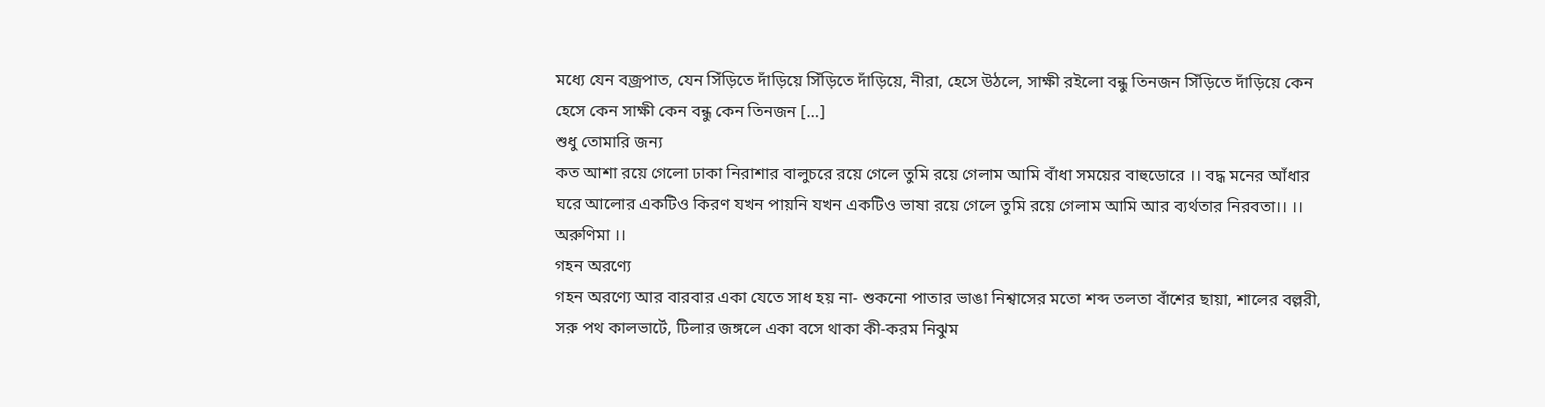মধ্যে যেন বজ্রপাত, যেন সিঁড়িতে দাঁড়িয়ে সিঁড়িতে দাঁড়িয়ে, নীরা, হেসে উঠলে, সাক্ষী রইলো বন্ধু তিনজন সিঁড়িতে দাঁড়িয়ে কেন হেসে কেন সাক্ষী কেন বন্ধু কেন তিনজন […]
শুধু তোমারি জন্য
কত আশা রয়ে গেলো ঢাকা নিরাশার বালুচরে রয়ে গেলে তুমি রয়ে গেলাম আমি বাঁধা সময়ের বাহুডোরে ।। বদ্ধ মনের আঁধার ঘরে আলোর একটিও কিরণ যখন পায়নি যখন একটিও ভাষা রয়ে গেলে তুমি রয়ে গেলাম আমি আর ব্যর্থতার নিরবতা।। ।। অরুণিমা ।।
গহন অরণ্যে
গহন অরণ্যে আর বারবার একা যেতে সাধ হয় না- শুকনো পাতার ভাঙা নিশ্বাসের মতো শব্দ তলতা বাঁশের ছায়া, শালের বল্লরী, সরু পথ কালভার্টে, টিলার জঙ্গলে একা বসে থাকা কী-করম নিঝুম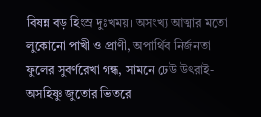বিষন্ন বড় হিংস্র দুঃখময়। অসংখ্য আত্মার মতো লুকোনো পাখী ও প্রাণী, অপার্থিব নির্জনতা ফুলের সুবর্ণরেখা গন্ধ, সামনে ঢেউ উৎরাই- অসহিষ্ণু জুতোর ভিতরে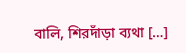বালি, শিরদাঁড়া ব্যথা […]